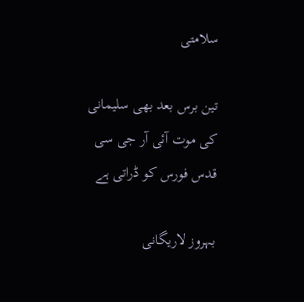سلامتی

تین برس بعد بھی سلیمانی کی موت آئی آر جی سی قدس فورس کو ڈراتی ہے

بہروز لاریگانی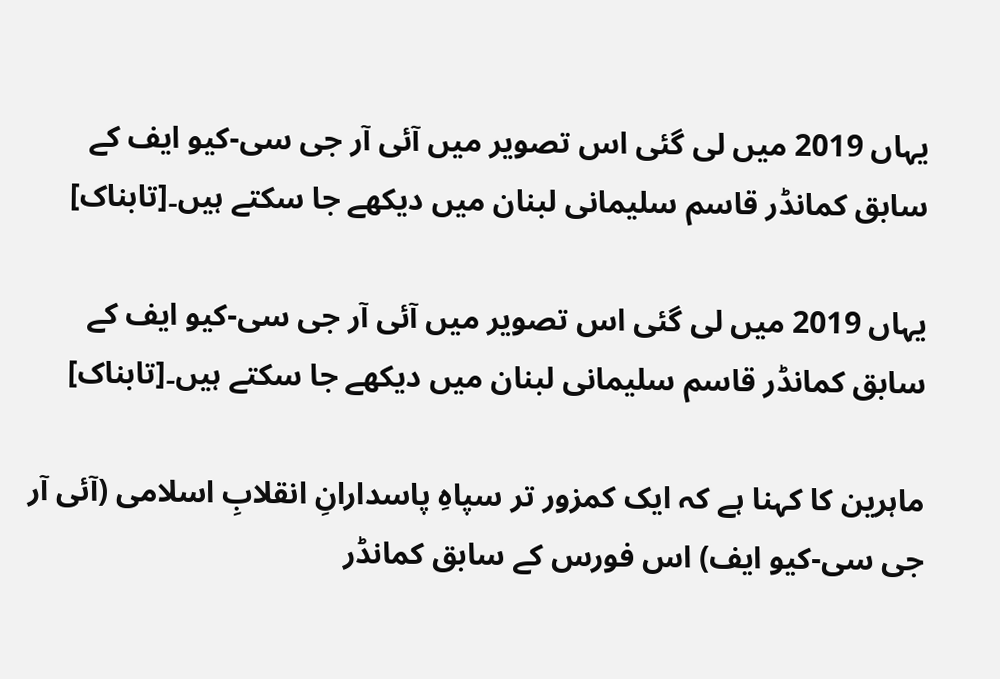یہاں 2019 میں لی گئی اس تصویر میں آئی آر جی سی-کیو ایف کے سابق کمانڈر قاسم سلیمانی لبنان میں دیکھے جا سکتے ہیں۔[تابناک]

یہاں 2019 میں لی گئی اس تصویر میں آئی آر جی سی-کیو ایف کے سابق کمانڈر قاسم سلیمانی لبنان میں دیکھے جا سکتے ہیں۔[تابناک]

ماہرین کا کہنا ہے کہ ایک کمزور تر سپاہِ پاسدارانِ انقلابِ اسلامی (آئی آر جی سی-کیو ایف) اس فورس کے سابق کمانڈر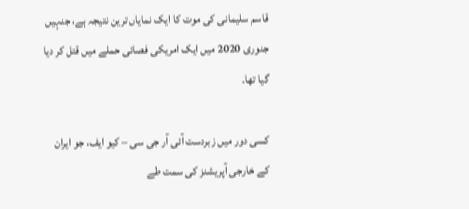قاسم سلیمانی کی موت کا ایک نمایاں ترین نتیجہ ہے، جنہیں جنوری 2020 میں ایک امریکی فصائی حملے میں قتل کر دیا گیا تھا۔

کسی دور میں زبردست آئی آر جی سی – کیو ایف، جو ایران کے خارجی آپریشنز کی سمت طے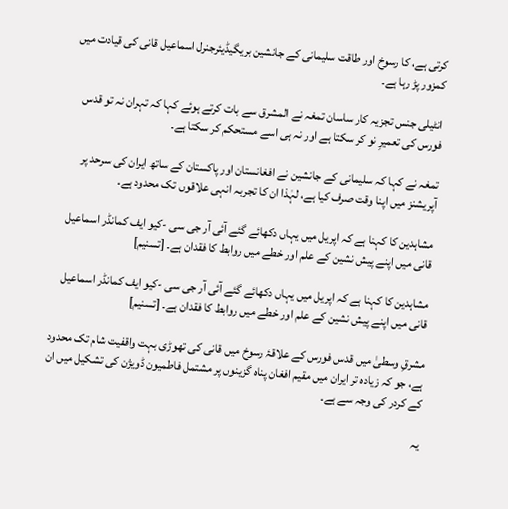کرتی ہے، کا رسوخ اور طاقت سلیمانی کے جانشین بریگیڈیئرجنرل اسماعیل قانی کی قیادت میں کمزور پڑ رہا ہے۔

انٹیلی جنس تجزیہ کار ساسان تمغہ نے المشرق سے بات کرتے ہوئے کہا کہ تہران نہ تو قدس فورس کی تعمیرِ نو کر سکتا ہے اور نہ ہی اسے مستحکم کر سکتا ہے۔

تمغہ نے کہا کہ سلیمانی کے جانشین نے افغانستان اور پاکستان کے ساتھ ایران کی سرحد پر آپریشنز میں اپنا وقت صرف کیا ہے، لہٰذا ان کا تجربہ انہی علاقوں تک محدود ہے۔

مشاہدین کا کہنا ہے کہ اپریل میں یہاں دکھائے گئے آئی آر جی سی -کیو ایف کمانڈر اسماعیل قانی میں اپنے پیش نشین کے علم اور خطے میں روابط کا فقدان ہے۔ [تسنیم]

مشاہدین کا کہنا ہے کہ اپریل میں یہاں دکھائے گئے آئی آر جی سی -کیو ایف کمانڈر اسماعیل قانی میں اپنے پیش نشین کے علم اور خطے میں روابط کا فقدان ہے۔ [تسنیم]

مشرقِ وسطیٰ میں قدس فورس کے علاقۂ رسوخ میں قانی کی تھوڑی بہت واقفیت شام تک محدود ہے، جو کہ زیادہ تر ایران میں مقیم افغان پناہ گزینوں پر مشتمل فاطمیون ڈویژن کی تشکیل میں ان کے کردر کی وجہ سے ہے۔

یہ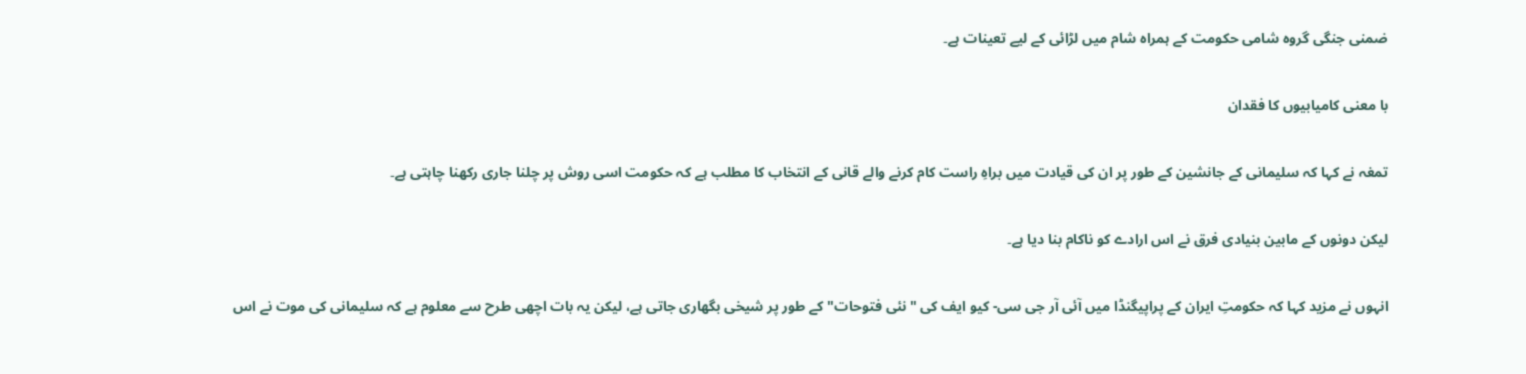ضمنی جنگی گروہ شامی حکومت کے ہمراہ شام میں لڑائی کے لیے تعینات ہے۔

با معنی کامیابیوں کا فقدان

تمغہ نے کہا کہ سلیمانی کے جانشین کے طور پر ان کی قیادت میں براہِ راست کام کرنے والے قانی کے انتخاب کا مطلب ہے کہ حکومت اسی روش پر چلنا جاری رکھنا چاہتی ہے۔

لیکن دونوں کے مابین بنیادی فرق نے اس ارادے کو ناکام بنا دیا ہے۔

انہوں نے مزید کہا کہ حکومتِ ایران کے پراپیگنڈا میں آئی آر جی سی- کیو ایف کی "نئی فتوحات" کے طور پر شیخی بگھاری جاتی ہے، لیکن یہ بات اچھی طرح سے معلوم ہے کہ سلیمانی کی موت نے اس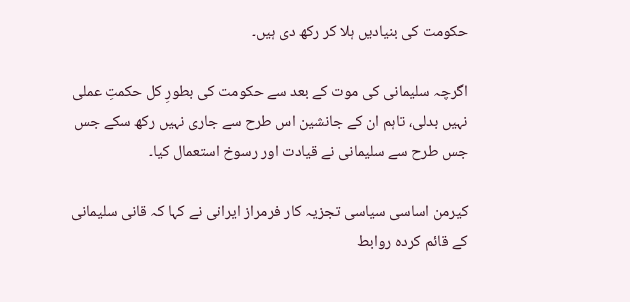حکومت کی بنیادیں ہلا کر رکھ دی ہیں۔

اگرچہ سلیمانی کی موت کے بعد سے حکومت کی بطورِ کل حکمتِ عملی نہیں بدلی، تاہم ان کے جانشین اس طرح سے جاری نہیں رکھ سکے جس جس طرح سے سلیمانی نے قیادت اور رسوخ استعمال کیا۔

کیرمن اساسی سیاسی تجزیہ کار فرمراز ایرانی نے کہا کہ قانی سلیمانی کے قائم کردہ روابط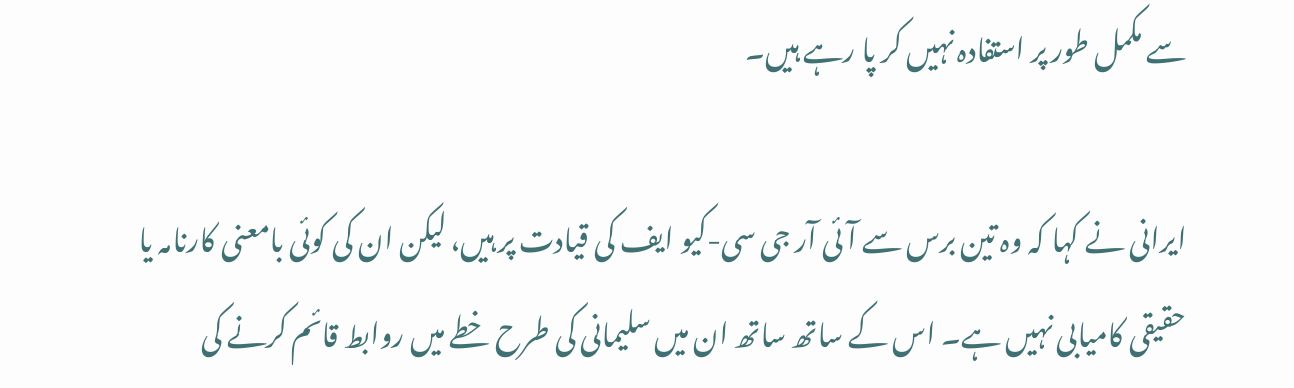سے مکمل طور پر استفادہ نہیں کر پا رہے ہیں۔

ایرانی نے کہا کہ وہ تین برس سے آئی آر جی سی-کیو ایف کی قیادت پر ہیں، لیکن ان کی کوئی بامعنی کارنامہ یا حقیقی کامیابی نہیں ہے۔ اس کے ساتھ ساتھ ان میں سلیمانی کی طرح خطے میں روابط قائم کرنے کی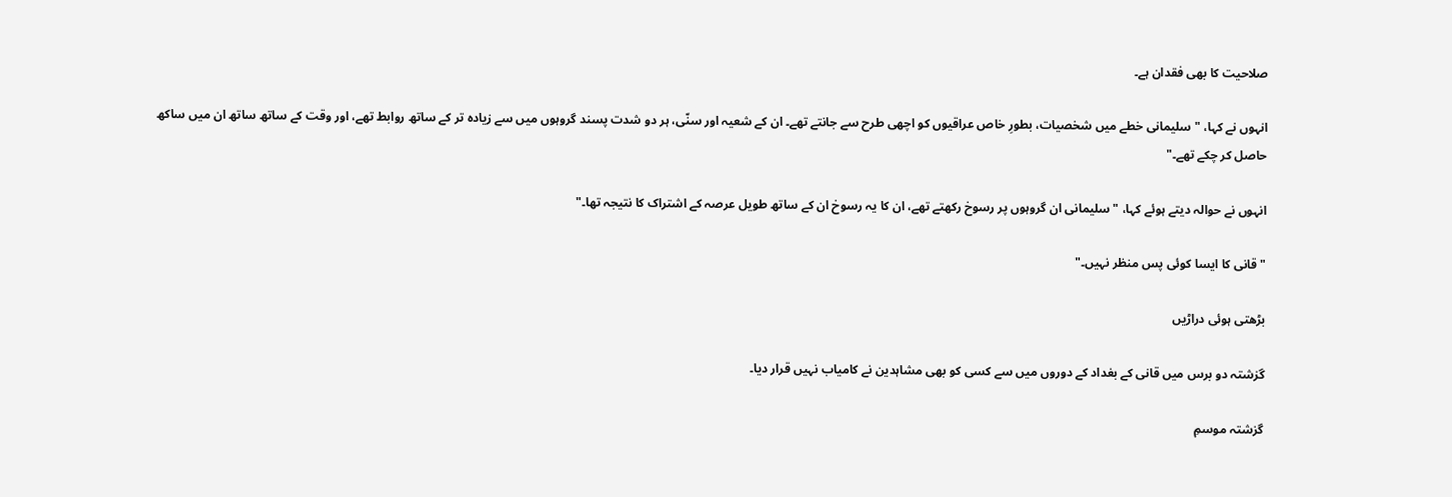صلاحیت کا بھی فقدان ہے۔

انہوں نے کہا، "سلیمانی خطے میں شخصیات، بطورِ خاص عراقیوں کو اچھی طرح سے جانتے تھے۔ ان کے شعیہ اور سنّی، ہر دو شدت پسند گروہوں میں سے زیادہ تر کے ساتھ روابط تھے، اور وقت کے ساتھ ساتھ ان میں ساکھ حاصل کر چکے تھے۔"

انہوں نے حوالہ دیتے ہوئے کہا، "سلیمانی ان گروہوں پر رسوخ رکھتے تھے، ان کا یہ رسوخ ان کے ساتھ طویل عرصہ کے اشتراک کا نتیجہ تھا۔"

"قانی کا ایسا کوئی پس منظر نہیں۔"

بڑھتی ہوئی دراڑیں

گزشتہ دو برس میں قانی کے بغداد کے دوروں میں سے کسی کو بھی مشاہدین نے کامیاب نہیں قرار دیا۔

گزشتہ موسمِ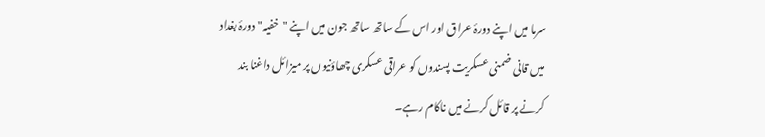سرما میں اپنے دورۂ عراق اور اس کے ساتھ ساتھ جون میں اپنے "خفیہ" دورۂ بغداد میں قانی ضمنی عسکریت پسندوں کو عراقی عسکری چھاؤنیوں پر میزائل داغنا بند کرنے پر قائل کرنے میں ناکام رہے۔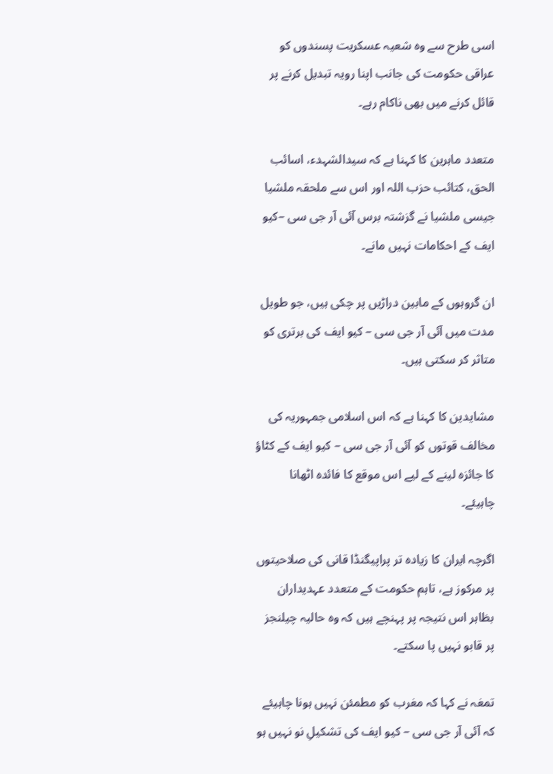اسی طرح سے وہ شعیہ عسکریت پسندوں کو عراقی حکومت کی جانب اپنا رویہ تبدیل کرنے پر قائل کرنے میں بھی ناکام رہے۔

متعدد ماہرین کا کہنا ہے کہ سیدالشہدء، اسائب الحق، کتائب حزب اللہ اور اس سے ملحقہ ملشیا جیسی ملشیا نے گزشتہ برس آئی آر جی سی –کیو ایف کے احکامات نہیں مانے۔

ان گروہوں کے مابین دراڑیں پر چکی ہیں، جو طویل مدت میں آئی آر جی سی – کیو ایف کی برتری کو متاثر کر سکتی ہیں۔

مشایدین کا کہنا ہے کہ اس اسلامی جمہوریہ کی مخالف قوتوں کو آئی آر جی سی – کیو ایف کے کٹاؤ کا جائزہ لینے کے لیے اس موقع کا فائدہ اٹھانا چاہیئے۔

اگرچہ ایران کا زیادہ تر پراپیگنڈا قانی کی صلاحیتوں پر مرکوز ہے، تاہم حکومت کے متعدد عہدیداران بظاہر اس نتیجہ پر پہنچے ہیں کہ وہ حالیہ چیلنجز پر قابو نہیں پا سکتے۔

تمغہ نے کہا کہ مغرب کو مطمئن نہیں ہونا چاہیئے کہ آئی آر جی سی – کیو ایف کی تشکیلِ نو نہیں ہو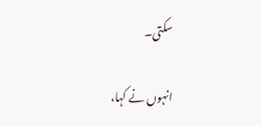سکتی۔

انہوں نے کہا،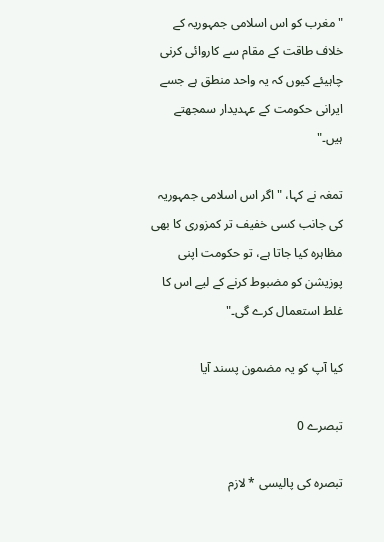"مغرب کو اس اسلامی جمہوریہ کے خلاف طاقت کے مقام سے کاروائی کرنی چاہیئے کیوں کہ یہ واحد منطق ہے جسے ایرانی حکومت کے عہدیدار سمجھتے ہیں۔"

تمغہ نے کہا، "اگر اس اسلامی جمہوریہ کی جانب کسی خفیف تر کمزوری کا بھی مظاہرہ کیا جاتا ہے، تو حکومت اپنی پوزیشن کو مضبوط کرنے کے لیے اس کا غلط استعمال کرے گی۔"

کیا آپ کو یہ مضمون پسند آیا

تبصرے 0

تبصرہ کی پالیسی * لازم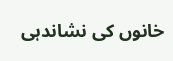خانوں کی نشاندہی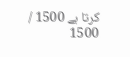کرتا ہے 1500 / 1500